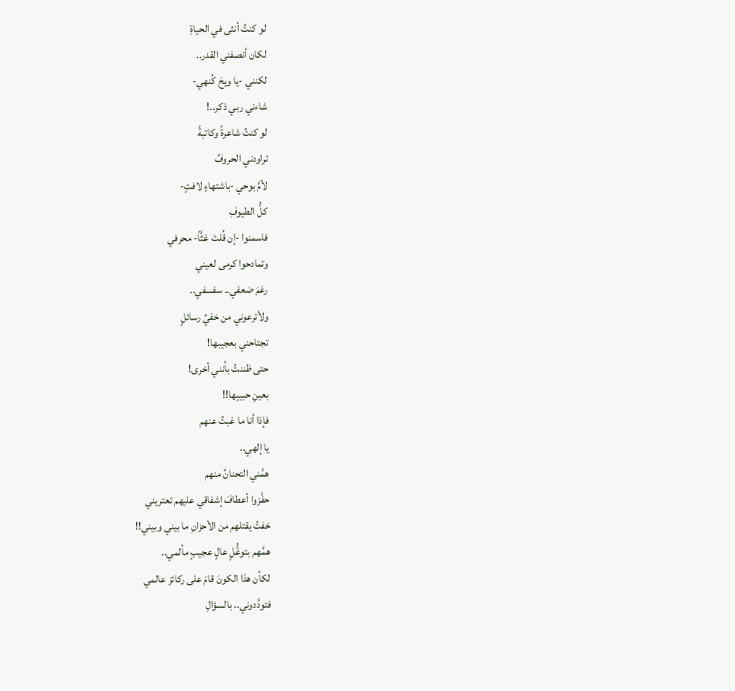لو كنتُ أنثى في الحياةِ
لكان أنصفني القدر..
لكنني -يا ويحَ كُنهي-
شاءني ربي ذكر..!
لو كنتُ شاعرةً وكاتبةً
تراودني الحروفُ
لأمَّ بوحي -باشتهاءٍ لافتٍ-
كلُّ الطيوفِ
فاسمنوا -إن قُلتَ غثَّاً- محرفي
وتمادحوا كرمى لعيني
رغمَ ضعفي.. سفسفي..
ولأترعوني من خفيِّ رسائلٍ
تجتاحني بعجيبها!
حتى ظننتُ بأنني أخرى!
بعينِ حبيبِها!!
فإذا أنا ما غبتُ عنهم
يا إلهي..
همَّني التحنانُ منهم
حفَّزوا أعطافَ إشفاقي عليهم تعتريني
خفتُ يقتلهم من الأحزانِ ما بيني وبيني!!
همَّهم بتوغُّلٍ عالٍ عجيبٍ مألمي..
لكأن هذا الكونَ قامَ على ركائز عالمي
فتودَّدوني.. بالسؤالِ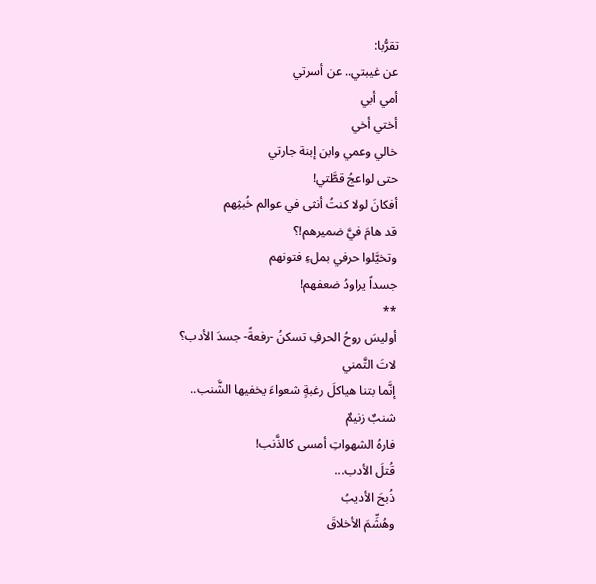تقرُّبا:
عن غيبتي.. عن أسرتي
أمي أبي
أختي أخي
خالي وعمي وابن إبنة جارتي
حتى لواعجُ قطَّتي!
أفكانَ لولا كنتُ أنثى في عوالم خُبثِهم
قد هامَ فيَّ ضميرهم!؟
وتخيَّلوا حرفي بملءِ فتونهم
جسداً يراودُ ضعفهم!
**
أوليسَ روحُ الحرفِ تسكنُ -رفعةً- جسدَ الأدب؟
لاتَ التَّمني
إنَّما بتنا هياكلَ رغبةٍ شعواءَ يخفيها الشَّنب..
شنبٌ زنيمٌ
فارهُ الشهواتِ أمسى كالذَّنب!
قُتلَ الأدب...
ذُبحَ الأديبُ
وهُشِّمَ الأخلاقَ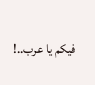فيكم يا عرب..!